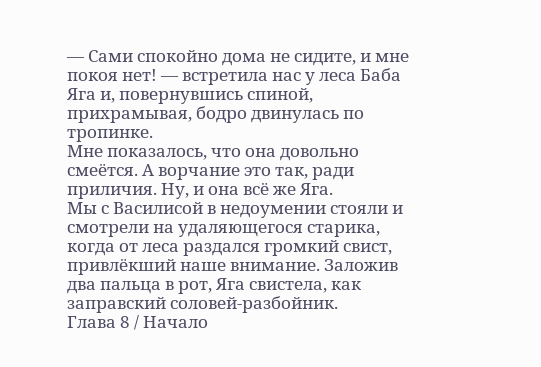— Сами спокойно дома не сидите, и мне покоя нет! — встретила нас у леса Баба Яга и, повернувшись спиной, прихрамывая, бодро двинулась по тропинке.
Мне показалось, что она довольно смеётся. А ворчание это так, ради приличия. Ну, и она всё же Яга.
Мы с Василисой в недоумении стояли и смотрели на удаляющегося старика, когда от леса раздался громкий свист, привлёкший наше внимание. Заложив два пальца в рот, Яга свистела, как заправский соловей-разбойник.
Глава 8 / Начало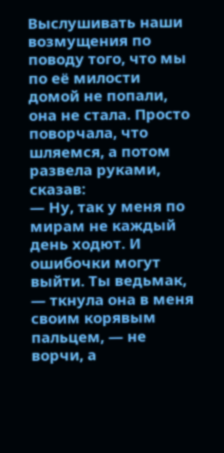Выслушивать наши возмущения по поводу того, что мы по её милости домой не попали, она не стала. Просто поворчала, что шляемся, а потом развела руками, сказав:
— Ну, так у меня по мирам не каждый день ходют. И ошибочки могут выйти. Ты ведьмак, — ткнула она в меня своим корявым пальцем, — не ворчи, а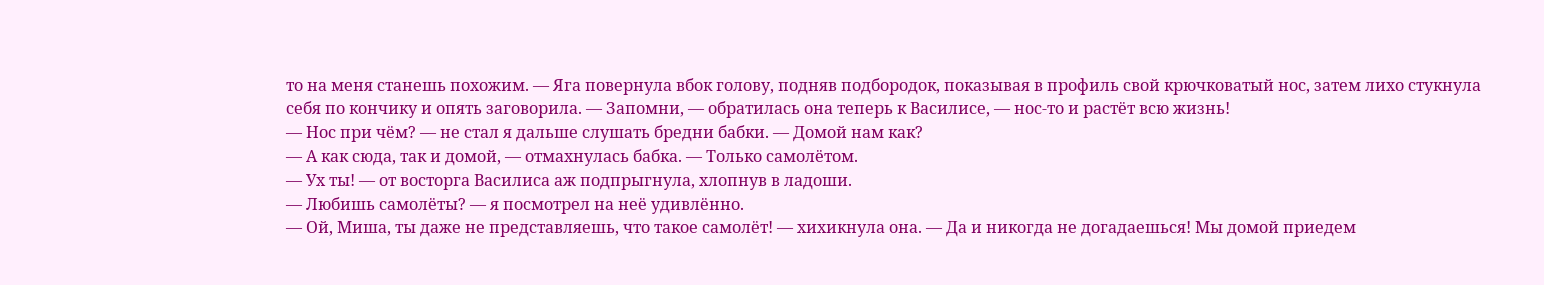то на меня станешь похожим. — Яга повернула вбок голову, подняв подбородок, показывая в профиль свой крючковатый нос, затем лихо стукнула себя по кончику и опять заговорила. — Запомни, — обратилась она теперь к Василисе, — нос-то и растёт всю жизнь!
— Нос при чём? — не стал я дальше слушать бредни бабки. — Домой нам как?
— А как сюда, так и домой, — отмахнулась бабка. — Только самолётом.
— Ух ты! — от восторга Василиса аж подпрыгнула, хлопнув в ладоши.
— Любишь самолёты? — я посмотрел на неё удивлённо.
— Ой, Миша, ты даже не представляешь, что такое самолёт! — хихикнула она. — Да и никогда не догадаешься! Мы домой приедем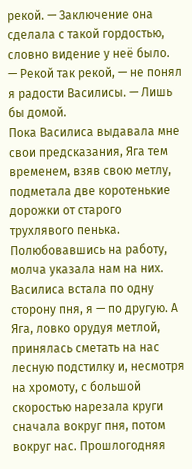рекой. — Заключение она сделала с такой гордостью, словно видение у неё было.
— Рекой так рекой, — не понял я радости Василисы. — Лишь бы домой.
Пока Василиса выдавала мне свои предсказания, Яга тем временем, взяв свою метлу, подметала две коротенькие дорожки от старого трухлявого пенька. Полюбовавшись на работу, молча указала нам на них. Василиса встала по одну сторону пня, я — по другую. А Яга, ловко орудуя метлой, принялась сметать на нас лесную подстилку и, несмотря на хромоту, с большой скоростью нарезала круги сначала вокруг пня, потом вокруг нас. Прошлогодняя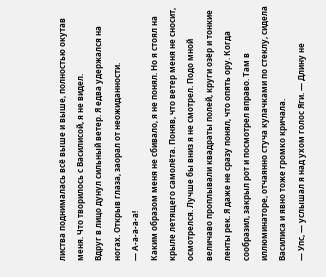листва поднималась всё выше и выше, полностью окутав меня. Что творилось с Василисой, я не видел.
Вдруг в лицо дунул сильный ветер. Я едва удержался на ногах. Открыв глаза, заорал от неожиданности.
— А-а-а-а-а!
Каким образом меня не сбивало, я не понял. Но я стоял на крыле летящего самолёта. Поняв, что ветер меня не сносит, осмотрелся. Лучше бы вниз я не смотрел. Подо мной величаво проплывали квадраты полей, круги озёр и тонкие ленты рек. Я даже не сразу понял, что опять ору. Когда сообразил, закрыл рот и посмотрел вправо. Там в иллюминаторе, отчаянно стуча кулачками по стеклу, сидела Василиса и явно тоже громко кричала.
— Упс, — услышал я над ухом голос Яги. — Длину не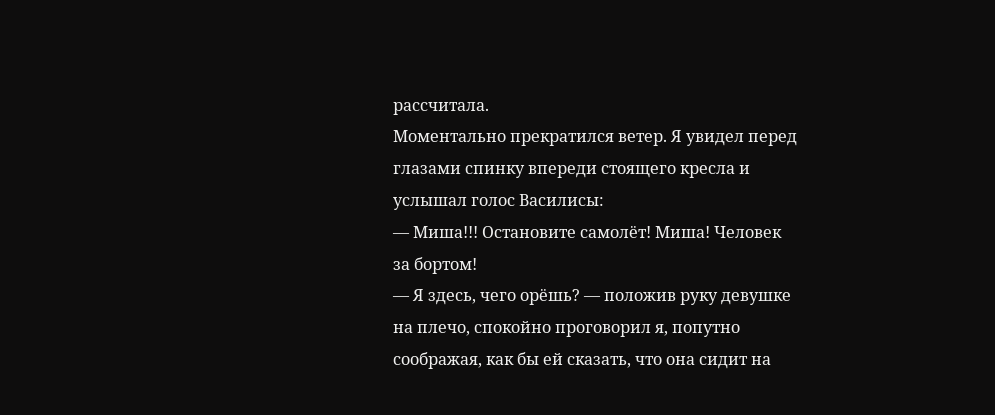рассчитала.
Моментально прекратился ветер. Я увидел перед глазами спинку впереди стоящего кресла и услышал голос Василисы:
— Миша!!! Остановите самолёт! Миша! Человек за бортом!
— Я здесь, чего орёшь? — положив руку девушке на плечо, спокойно проговорил я, попутно соображая, как бы ей сказать, что она сидит на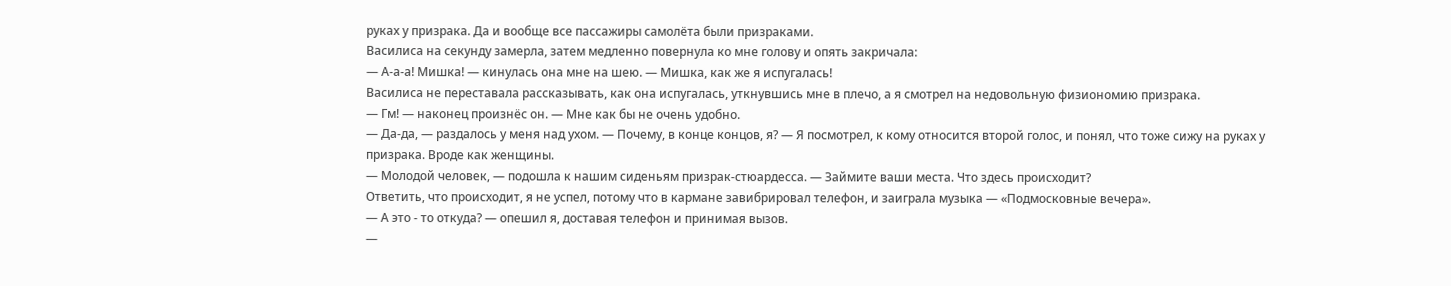руках у призрака. Да и вообще все пассажиры самолёта были призраками.
Василиса на секунду замерла, затем медленно повернула ко мне голову и опять закричала:
— А-а-а! Мишка! — кинулась она мне на шею. — Мишка, как же я испугалась!
Василиса не переставала рассказывать, как она испугалась, уткнувшись мне в плечо, а я смотрел на недовольную физиономию призрака.
— Гм! — наконец произнёс он. — Мне как бы не очень удобно.
— Да-да, — раздалось у меня над ухом. — Почему, в конце концов, я? — Я посмотрел, к кому относится второй голос, и понял, что тоже сижу на руках у призрака. Вроде как женщины.
— Молодой человек, — подошла к нашим сиденьям призрак-стюардесса. — Займите ваши места. Что здесь происходит?
Ответить, что происходит, я не успел, потому что в кармане завибрировал телефон, и заиграла музыка — «Подмосковные вечера».
— А это - то откуда? — опешил я, доставая телефон и принимая вызов.
—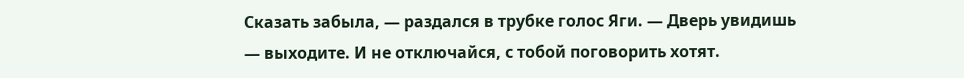Сказать забыла, — раздался в трубке голос Яги. — Дверь увидишь — выходите. И не отключайся, с тобой поговорить хотят.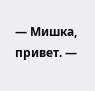— Мишка, привет. —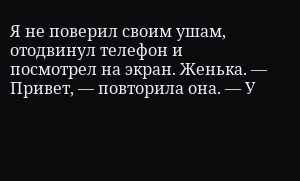Я не поверил своим ушам, отодвинул телефон и посмотрел на экран. Женька. — Привет, — повторила она. — У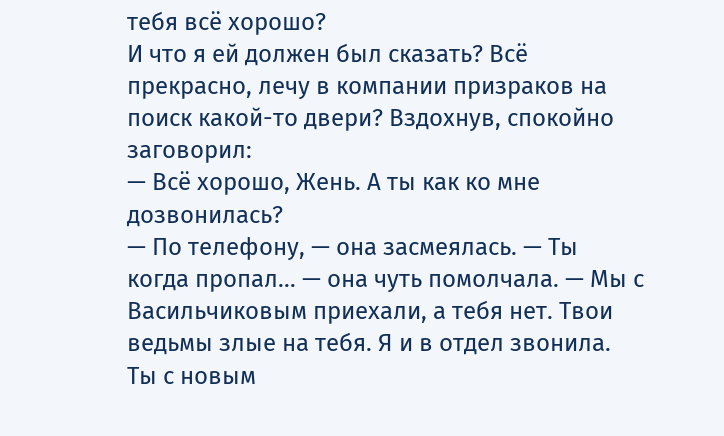тебя всё хорошо?
И что я ей должен был сказать? Всё прекрасно, лечу в компании призраков на поиск какой-то двери? Вздохнув, спокойно заговорил:
— Всё хорошо, Жень. А ты как ко мне дозвонилась?
— По телефону, — она засмеялась. — Ты когда пропал… — она чуть помолчала. — Мы с Васильчиковым приехали, а тебя нет. Твои ведьмы злые на тебя. Я и в отдел звонила. Ты с новым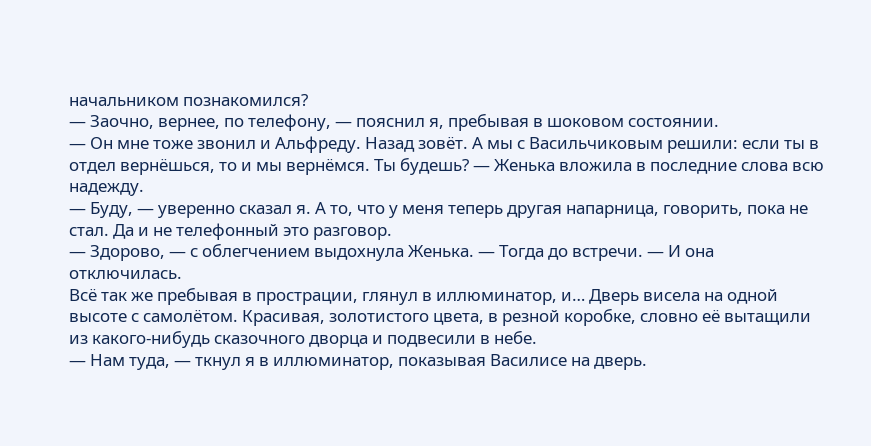начальником познакомился?
— Заочно, вернее, по телефону, — пояснил я, пребывая в шоковом состоянии.
— Он мне тоже звонил и Альфреду. Назад зовёт. А мы с Васильчиковым решили: если ты в отдел вернёшься, то и мы вернёмся. Ты будешь? — Женька вложила в последние слова всю надежду.
— Буду, — уверенно сказал я. А то, что у меня теперь другая напарница, говорить, пока не стал. Да и не телефонный это разговор.
— Здорово, — с облегчением выдохнула Женька. — Тогда до встречи. — И она отключилась.
Всё так же пребывая в прострации, глянул в иллюминатор, и… Дверь висела на одной высоте с самолётом. Красивая, золотистого цвета, в резной коробке, словно её вытащили из какого-нибудь сказочного дворца и подвесили в небе.
— Нам туда, — ткнул я в иллюминатор, показывая Василисе на дверь.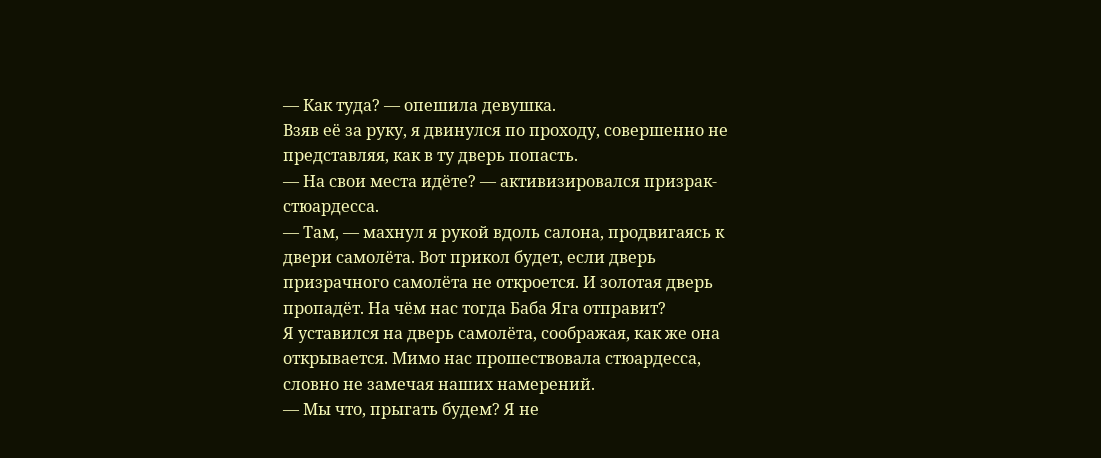— Как туда? — опешила девушка.
Взяв её за руку, я двинулся по проходу, совершенно не представляя, как в ту дверь попасть.
— На свои места идёте? — активизировался призрак-стюардесса.
— Там, — махнул я рукой вдоль салона, продвигаясь к двери самолёта. Вот прикол будет, если дверь призрачного самолёта не откроется. И золотая дверь пропадёт. На чём нас тогда Баба Яга отправит?
Я уставился на дверь самолёта, соображая, как же она открывается. Мимо нас прошествовала стюардесса, словно не замечая наших намерений.
— Мы что, прыгать будем? Я не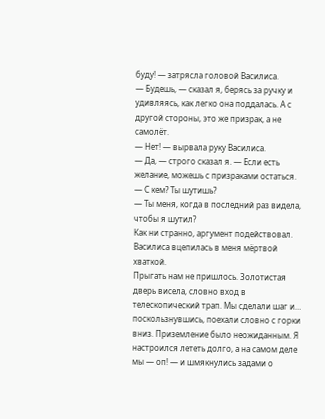буду! — затрясла головой Василиса.
— Будешь, — сказал я, берясь за ручку и удивляясь, как легко она поддалась. А с другой стороны, это же призрак, а не самолёт.
— Нет! — вырвала руку Василиса.
— Да, — строго сказал я. — Если есть желание, можешь с призраками остаться.
— С кем? Ты шутишь?
— Ты меня, когда в последний раз видела, чтобы я шутил?
Как ни странно, аргумент подействовал. Василиса вцепилась в меня мёртвой хваткой.
Прыгать нам не пришлось. Золотистая дверь висела, словно вход в телескопический трап. Мы сделали шаг и… поскользнувшись, поехали словно с горки вниз. Приземление было неожиданным. Я настроился лететь долго, а на самом деле мы — оп! — и шмякнулись задами о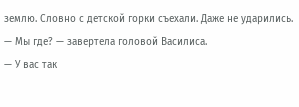землю. Словно с детской горки съехали. Даже не ударились.
— Мы где? — завертела головой Василиса.
— У вас так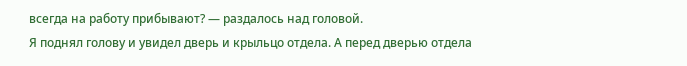всегда на работу прибывают? — раздалось над головой.
Я поднял голову и увидел дверь и крыльцо отдела. А перед дверью отдела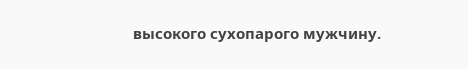высокого сухопарого мужчину.